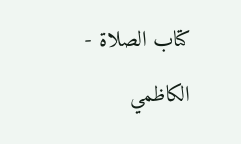کتاب الصلاة - الكاظمي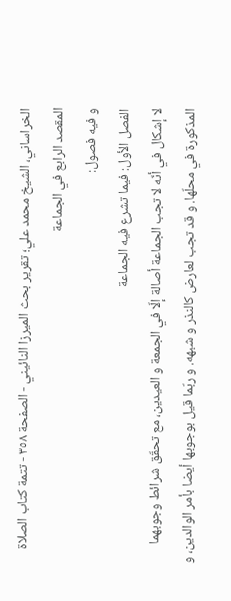الخراساني، الشيخ محمد علي؛ تقرير بحث الميرزا النائيني - الصفحة ٣٥٨ - تتمة كتاب الصلاة
المقصد الرابع في الجماعة
و فيه فصول:
الفصل الأول: فيما تشرع فيه الجماعة
لا إشكال في أنّه لا تجب الجماعة أصالة إلّا في الجمعة و العيدين، مع تحقّق شرائط وجوبهما المذكورة في محلّها. و قد تجب لعارض كالنذر و شبهه. و ربّما قيل بوجوبها أيضا بأمر الوالدين، و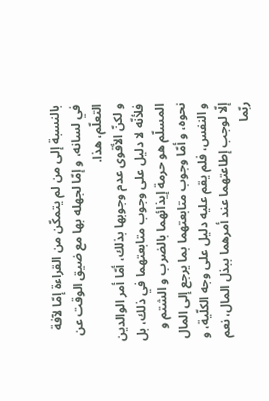بالنسبة إلى من لم يتمكّن من القراءة إمّا لآفة في لسانه، و إمّا لجهله بها مع ضيق الوقت عن التعلّم، هذا.
و لكنّ الأقوى عدم وجوبها بذلك، أمّا أمر الوالدين فلأنّه لا دليل على وجوب متابعتهما في ذلك، بل المسلّم هو حرمة إيذائهما بالضرب و الشتم و نحوه، و أمّا وجوب متابعتهما بما يرجع إلى المال و النفس، فلم يقم عليه دليل على وجه الكلّية، و إلّا لوجب إطاعتهما عند أمرهما ببذل المال، نعم ربّما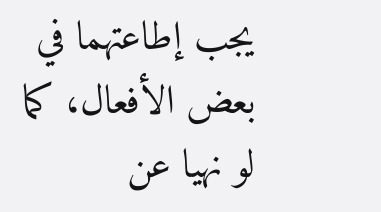يجب إطاعتهما في بعض الأفعال، كما لو نهيا عن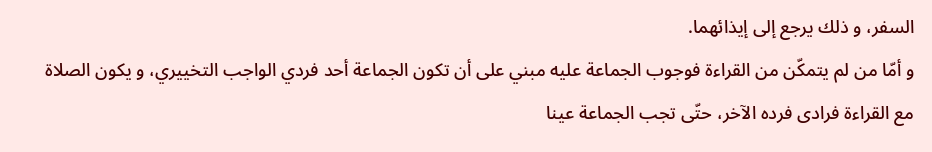السفر، و ذلك يرجع إلى إيذائهما.
و أمّا من لم يتمكّن من القراءة فوجوب الجماعة عليه مبني على أن تكون الجماعة أحد فردي الواجب التخييري، و يكون الصلاة مع القراءة فرادى فرده الآخر، حتّى تجب الجماعة عينا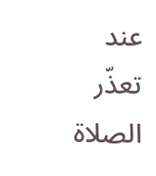عند تعذّر الصلاة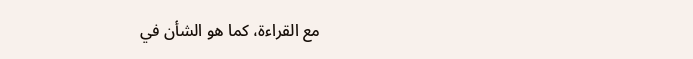مع القراءة، كما هو الشأن في